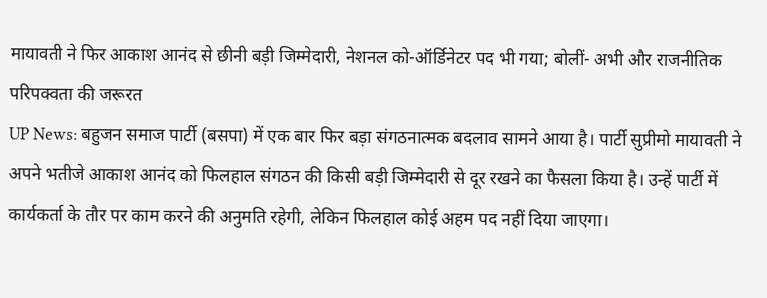मायावती ने फिर आकाश आनंद से छीनी बड़ी जिम्मेदारी, नेशनल को-ऑर्डिनेटर पद भी गया; बोलीं- अभी और राजनीतिक परिपक्वता की जरूरत
UP News: बहुजन समाज पार्टी (बसपा) में एक बार फिर बड़ा संगठनात्मक बदलाव सामने आया है। पार्टी सुप्रीमो मायावती ने अपने भतीजे आकाश आनंद को फिलहाल संगठन की किसी बड़ी जिम्मेदारी से दूर रखने का फैसला किया है। उन्हें पार्टी में कार्यकर्ता के तौर पर काम करने की अनुमति रहेगी, लेकिन फिलहाल कोई अहम पद नहीं दिया जाएगा।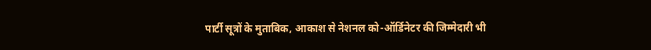पार्टी सूत्रों के मुताबिक, आकाश से नेशनल को-ऑर्डिनेटर की जिम्मेदारी भी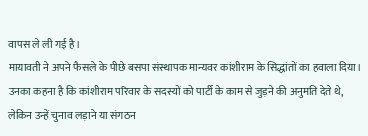वापस ले ली गई है।
मायावती ने अपने फैसले के पीछे बसपा संस्थापक मान्यवर कांशीराम के सिद्धांतों का हवाला दिया। उनका कहना है कि कांशीराम परिवार के सदस्यों को पार्टी के काम से जुड़ने की अनुमति देते थे, लेकिन उन्हें चुनाव लड़ाने या संगठन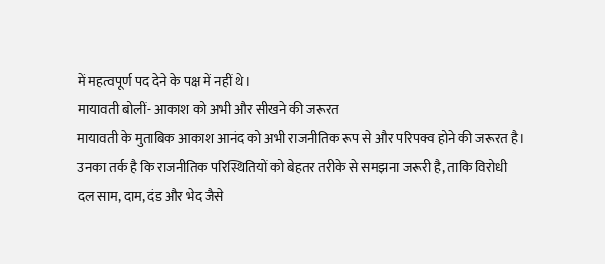में महत्वपूर्ण पद देने के पक्ष में नहीं थे।
मायावती बोलीं- आकाश को अभी और सीखने की जरूरत
मायावती के मुताबिक आकाश आनंद को अभी राजनीतिक रूप से और परिपक्व होने की जरूरत है। उनका तर्क है कि राजनीतिक परिस्थितियों को बेहतर तरीके से समझना जरूरी है, ताकि विरोधी दल साम, दाम, दंड और भेद जैसे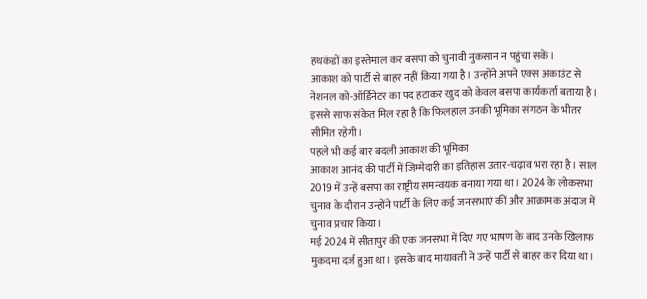हथकंडों का इस्तेमाल कर बसपा को चुनावी नुकसान न पहुंचा सकें।
आकाश को पार्टी से बाहर नहीं किया गया है। उन्होंने अपने एक्स अकाउंट से नेशनल को-ऑर्डिनेटर का पद हटाकर खुद को केवल बसपा कार्यकर्ता बताया है। इससे साफ संकेत मिल रहा है कि फिलहाल उनकी भूमिका संगठन के भीतर सीमित रहेगी।
पहले भी कई बार बदली आकाश की भूमिका
आकाश आनंद की पार्टी में जिम्मेदारी का इतिहास उतार-चढ़ाव भरा रहा है। साल 2019 में उन्हें बसपा का राष्ट्रीय समन्वयक बनाया गया था। 2024 के लोकसभा चुनाव के दौरान उन्होंने पार्टी के लिए कई जनसभाएं कीं और आक्रामक अंदाज में चुनाव प्रचार किया।
मई 2024 में सीतापुर की एक जनसभा में दिए गए भाषण के बाद उनके खिलाफ मुकदमा दर्ज हुआ था। इसके बाद मायावती ने उन्हें पार्टी से बाहर कर दिया था।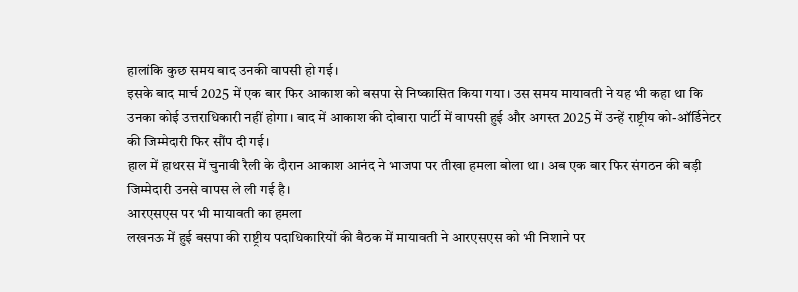हालांकि कुछ समय बाद उनकी वापसी हो गई।
इसके बाद मार्च 2025 में एक बार फिर आकाश को बसपा से निष्कासित किया गया। उस समय मायावती ने यह भी कहा था कि उनका कोई उत्तराधिकारी नहीं होगा। बाद में आकाश की दोबारा पार्टी में वापसी हुई और अगस्त 2025 में उन्हें राष्ट्रीय को-ऑर्डिनेटर की जिम्मेदारी फिर सौंप दी गई।
हाल में हाथरस में चुनावी रैली के दौरान आकाश आनंद ने भाजपा पर तीखा हमला बोला था। अब एक बार फिर संगठन की बड़ी जिम्मेदारी उनसे वापस ले ली गई है।
आरएसएस पर भी मायावती का हमला
लखनऊ में हुई बसपा की राष्ट्रीय पदाधिकारियों की बैठक में मायावती ने आरएसएस को भी निशाने पर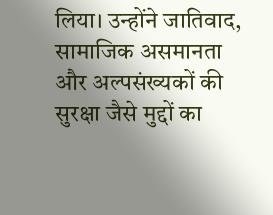लिया। उन्होंने जातिवाद, सामाजिक असमानता और अल्पसंख्यकों की सुरक्षा जैसे मुद्दों का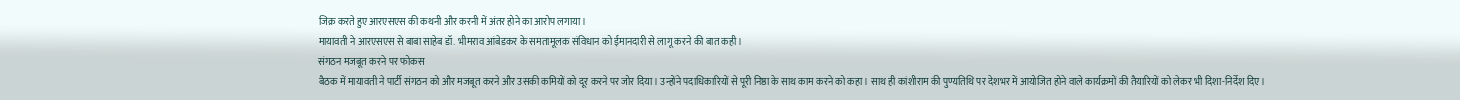जिक्र करते हुए आरएसएस की कथनी और करनी में अंतर होने का आरोप लगाया।
मायावती ने आरएसएस से बाबा साहेब डॉ. भीमराव आंबेडकर के समतामूलक संविधान को ईमानदारी से लागू करने की बात कही।
संगठन मजबूत करने पर फोकस
बैठक में मायावती ने पार्टी संगठन को और मजबूत करने और उसकी कमियों को दूर करने पर जोर दिया। उन्होंने पदाधिकारियों से पूरी निष्ठा के साथ काम करने को कहा। साथ ही कांशीराम की पुण्यतिथि पर देशभर में आयोजित होने वाले कार्यक्रमों की तैयारियों को लेकर भी दिशा-निर्देश दिए।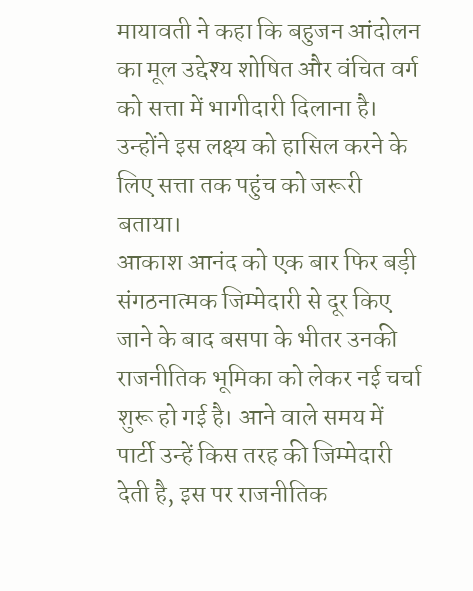मायावती ने कहा कि बहुजन आंदोलन का मूल उद्देश्य शोषित और वंचित वर्ग को सत्ता में भागीदारी दिलाना है। उन्होंने इस लक्ष्य को हासिल करने के लिए सत्ता तक पहुंच को जरूरी बताया।
आकाश आनंद को एक बार फिर बड़ी संगठनात्मक जिम्मेदारी से दूर किए जाने के बाद बसपा के भीतर उनकी राजनीतिक भूमिका को लेकर नई चर्चा शुरू हो गई है। आने वाले समय में पार्टी उन्हें किस तरह की जिम्मेदारी देती है, इस पर राजनीतिक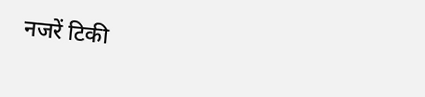नजरें टिकी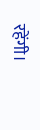रहेंगी।